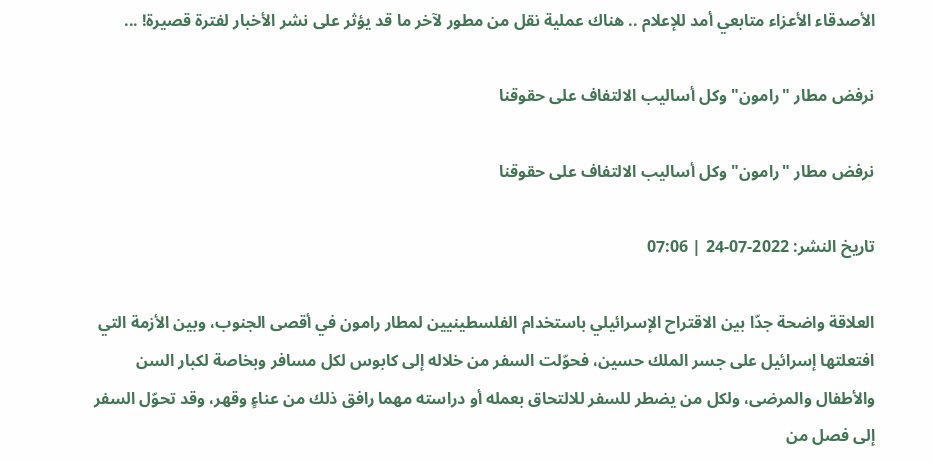الأصدقاء الأعزاء متابعي أمد للإعلام .. هناك عملية نقل من مطور لآخر ما قد يؤثر على نشر الأخبار لفترة قصيرة! ...

نرفض مطار "رامون" وكل أساليب الالتفاف على حقوقنا

نرفض مطار "رامون" وكل أساليب الالتفاف على حقوقنا

تاريخ النشر: 2022-07-24 | 07:06

العلاقة واضحة جدّا بين الاقتراح الإسرائيلي باستخدام الفلسطينيين لمطار رامون في أقصى الجنوب، وبين الأزمة التي افتعلتها إسرائيل على جسر الملك حسين، فحوّلت السفر من خلاله إلى كابوس لكل مسافر وبخاصة لكبار السن والأطفال والمرضى، ولكل من يضطر للسفر للالتحاق بعمله أو دراسته مهما رافق ذلك من عناءٍ وقهر، وقد تحوّل السفر إلى فصل من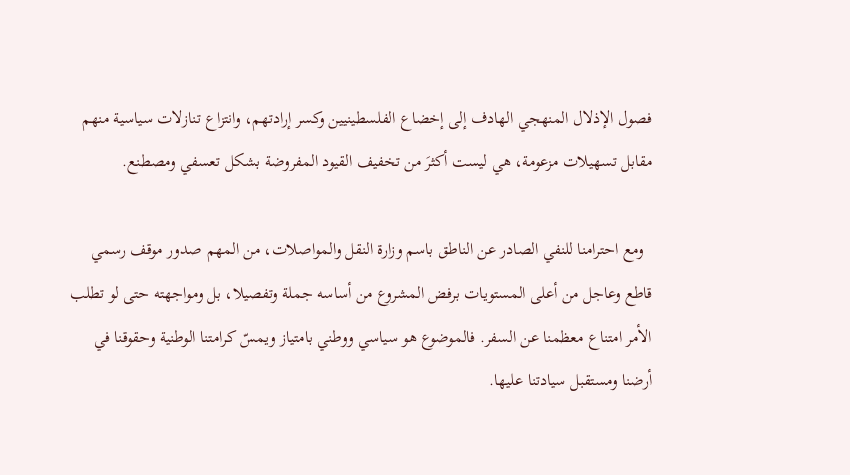فصول الإذلال المنهجي الهادف إلى إخضاع الفلسطينيين وكسر إرادتهم، وانتزاع تنازلات سياسية منهم مقابل تسهيلات مزعومة، هي ليست أكثرَ من تخفيف القيود المفروضة بشكل تعسفي ومصطنع.

  ومع احترامنا للنفي الصادر عن الناطق باسم وزارة النقل والمواصلات، من المهم صدور موقف رسمي قاطع وعاجل من أعلى المستويات برفض المشروع من أساسه جملة وتفصيلا، بل ومواجهته حتى لو تطلب الأمر امتناع معظمنا عن السفر. فالموضوع هو سياسي ووطني بامتياز ويمسّ كرامتنا الوطنية وحقوقنا في أرضنا ومستقبل سيادتنا عليها.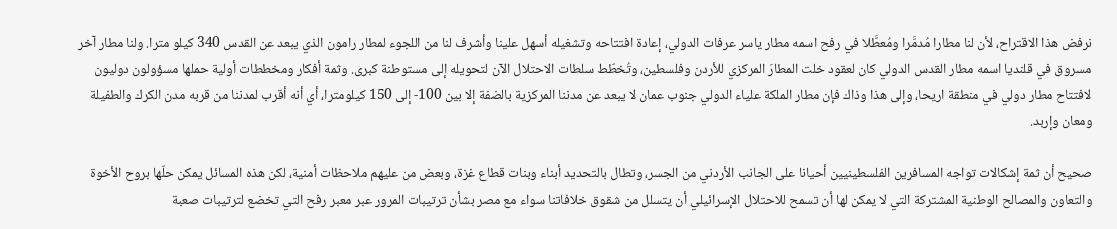نرفض هذا الاقتراح، لأن لنا مطارا مُدمَّرا ومُعطَّلا في رفح اسمه مطار ياسر عرفات الدولي، إعادة افتتاحه وتشغيله أسهل علينا وأشرف لنا من اللجوء لمطار رامون الذي يبعد عن القدس 340 كيلو مترا. ولنا مطار آخر مسروق في قلنديا اسمه مطار القدس الدولي كان لعقود خلت المطارَ المركزي للأردن وفلسطين، وتُخطّط سلطات الاحتلال الآن لتحويله إلى مستوطنة كبرى. وثمة أفكار ومخططات أولية حملها مسؤولون دوليون لافتتاح مطار دولي في منطقة اريحا، وإلى هذا وذاك فإن مطار الملكة علياء الدولي جنوب عمان لا يبعد عن مدننا المركزية بالضفة إلا بين 100- إلى 150 كيلومترا، أي أنه أقرب لمدننا من قربه مدن الكرك والطفيلة ومعان وإربد.

صحيح أن ثمة إشكالات تواجه المسافرين الفلسطينيين أحيانا على الجانب الأردني من الجسر، وتطال بالتحديد أبناء وبنات قطاع غزة، وبعض من عليهم ملاحظات أمنية، لكن هذه المسائل يمكن حلّها بروح الأخوة والتعاون والمصالح الوطنية المشتركة التي لا يمكن لها أن تسمح للاحتلال الإسرائيلي أن يتسلل من شقوق خلافاتنا سواء مع مصر بشأن ترتيبات المرور عبر معبر رفح التي تخضع لترتيبات صعبة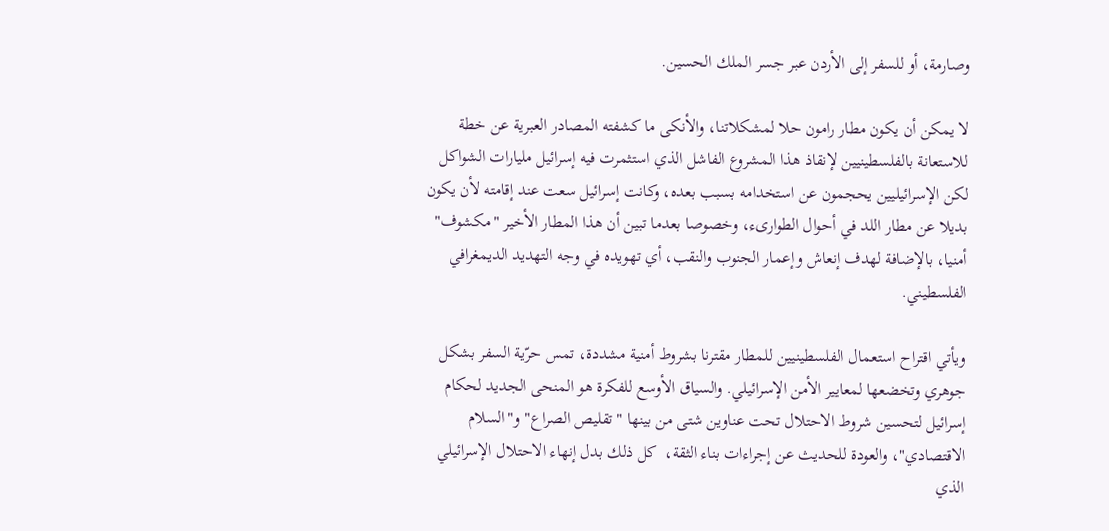وصارمة، أو للسفر إلى الأردن عبر جسر الملك الحسين.

لا يمكن أن يكون مطار رامون حلا لمشكلاتنا، والأنكى ما كشفته المصادر العبرية عن خطة للاستعانة بالفلسطينيين لإنقاذ هذا المشروع الفاشل الذي استثمرت فيه إسرائيل مليارات الشواكل لكن الإسرائيليين يحجمون عن استخدامه بسبب بعده، وكانت إسرائيل سعت عند إقامته لأن يكون بديلا عن مطار اللد في أحوال الطوارىء، وخصوصا بعدما تبين أن هذا المطار الأخير "مكشوف" أمنيا، بالإضافة لهدف إنعاش وإعمار الجنوب والنقب، أي تهويده في وجه التهديد الديمغرافي الفلسطيني.

ويأتي اقتراح استعمال الفلسطينيين للمطار مقترنا بشروط أمنية مشددة، تمس حرّية السفر بشكل جوهري وتخضعها لمعايير الأمن الإسرائيلي. والسياق الأوسع للفكرة هو المنحى الجديد لحكام إسرائيل لتحسين شروط الاحتلال تحت عناوين شتى من بينها "تقليص الصراع" و"السلام الاقتصادي"، والعودة للحديث عن إجراءات بناء الثقة،  كل ذلك بدل إنهاء الاحتلال الإسرائيلي الذي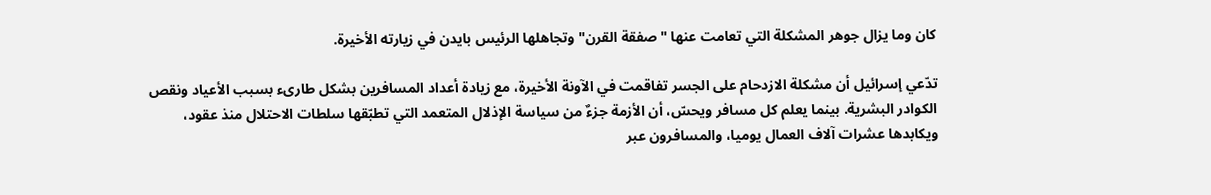كان وما يزال جوهر المشكلة التي تعامت عنها "صفقة القرن" وتجاهلها الرئيس بايدن في زيارته الأخيرة.

تدّعي إسرائيل أن مشكلة الازدحام على الجسر تفاقمت في الآونة الأخيرة، مع زيادة أعداد المسافرين بشكل طارىء بسبب الأعياد ونقص الكوادر البشرية. بينما يعلم كل مسافر ويحسّ، أن الأزمة جزءٌ من سياسة الإذلال المتعمد التي تطبّقها سلطات الاحتلال منذ عقود، ويكابدها عشرات آلاف العمال يوميا، والمسافرون عبر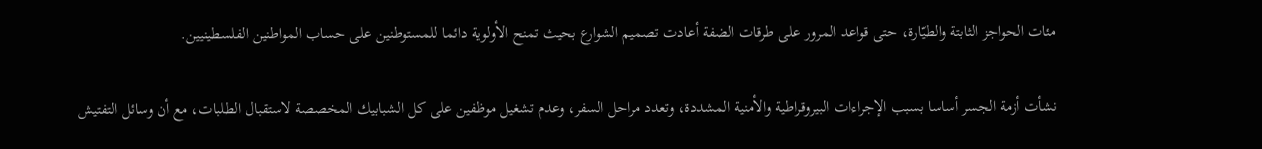مئات الحواجز الثابتة والطيّارة، حتى قواعد المرور على طرقات الضفة أعادت تصميم الشوارع بحيث تمنح الأولوية دائما للمستوطنين على حساب المواطنين الفلسطينيين.

نشأت أزمة الجسر أساسا بسبب الإجراءات البيروقراطية والأمنية المشددة، وتعدد مراحل السفر، وعدم تشغيل موظفين على كل الشبابيك المخصصة لاستقبال الطلبات، مع أن وسائل التفتيش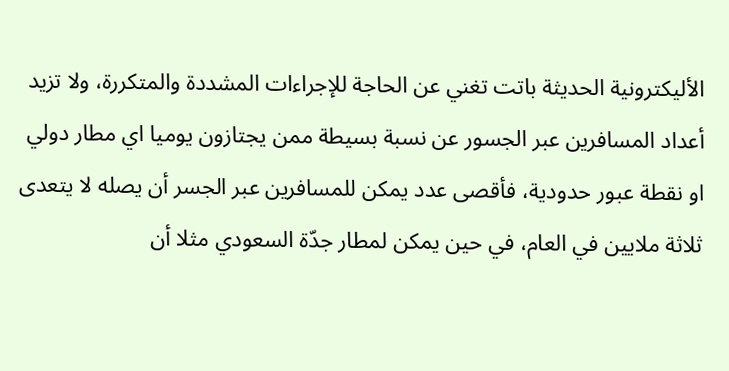الأليكترونية الحديثة باتت تغني عن الحاجة للإجراءات المشددة والمتكررة، ولا تزيد أعداد المسافرين عبر الجسور عن نسبة بسيطة ممن يجتازون يوميا اي مطار دولي او نقطة عبور حدودية، فأقصى عدد يمكن للمسافرين عبر الجسر أن يصله لا يتعدى ثلاثة ملايين في العام، في حين يمكن لمطار جدّة السعودي مثلا أن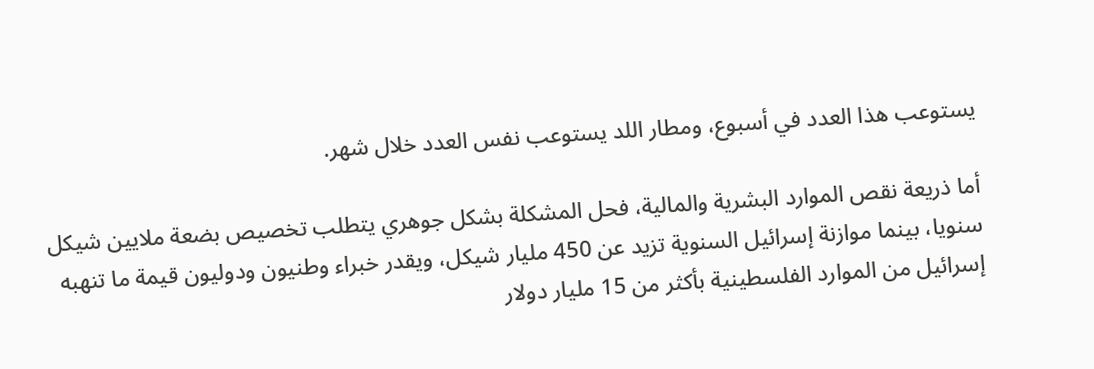يستوعب هذا العدد في أسبوع، ومطار اللد يستوعب نفس العدد خلال شهر.

أما ذريعة نقص الموارد البشرية والمالية، فحل المشكلة بشكل جوهري يتطلب تخصيص بضعة ملايين شيكل سنويا، بينما موازنة إسرائيل السنوية تزيد عن 450 مليار شيكل، ويقدر خبراء وطنيون ودوليون قيمة ما تنهبه إسرائيل من الموارد الفلسطينية بأكثر من 15 مليار دولار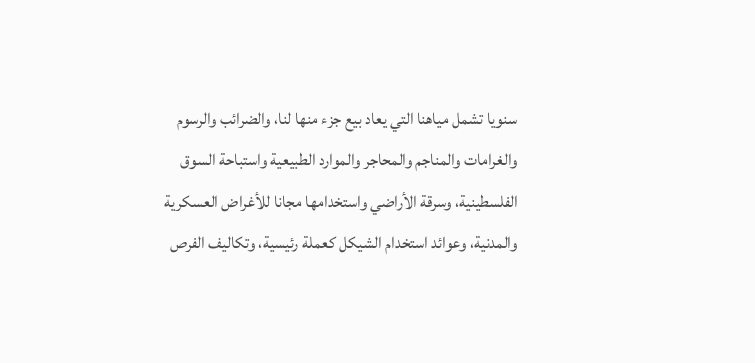سنويا تشمل مياهنا التي يعاد بيع جزء منها لنا، والضرائب والرسوم والغرامات والمناجم والمحاجر والموارد الطبيعية واستباحة السوق الفلسطينية، وسرقة الأراضي واستخدامها مجانا للأغراض العسكرية والمدنية، وعوائد استخدام الشيكل كعملة رئيسية، وتكاليف الفرص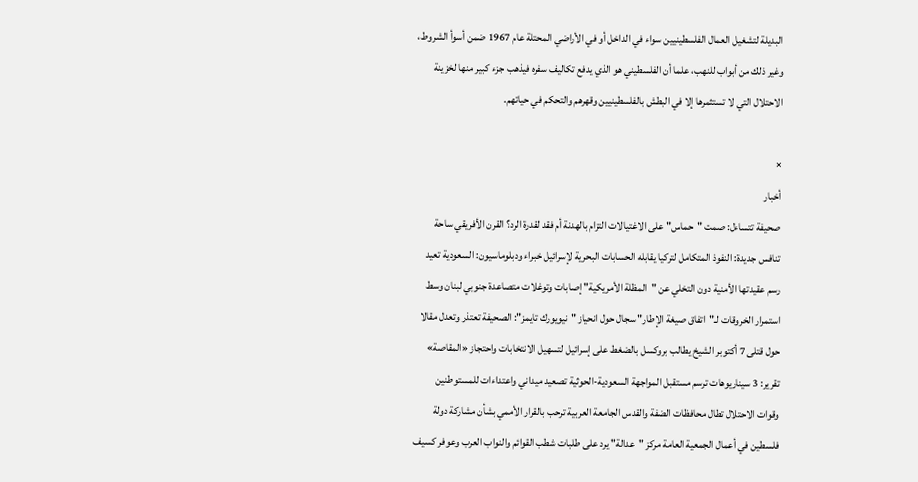البديلة لتشغيل العمال الفلسطينيين سواء في الداخل أو في الأراضي المحتلة عام 1967 ضمن أسوأ الشروط،  وغير ذلك من أبواب للنهب، علما أن الفلسطيني هو الذي يدفع تكاليف سفره فيذهب جزء كبير منها لخزينة الاحتلال التي لا تستثمرها إلا في البطش بالفلسطينيين وقهرهم والتحكم في حياتهم.

×
أخبار
صحيفة تتساءل: صمت "حماس" على الاغتيالات التزام بالهدنة أم فقد لقدرة الرد؟ القرن الأفريقي ساحة تنافس جديدة: النفوذ المتكامل لتركيا يقابله الحسابات البحرية لإسرائيل خبراء ودبلوماسيون: السعودية تعيد رسم عقيدتها الأمنية دون التخلي عن "المظلة الأمريكية" إصابات وتوغلات متصاعدة جنوبي لبنان وسط استمرار الخروقات لـ"اتفاق صيغة الإطار" سجال حول انحياز "نيويورك تايمز": الصحيفة تعتذر وتعدل مقالا حول قتلى 7 أكتوبر الشيخ يطالب بروكسل بالضغط على إسرائيل لتسهيل الانتخابات واحتجاز «المقاصة» تقرير: 3 سيناريوهات ترسم مستقبل المواجهة السعودية-الحوثية تصعيد ميداني واعتداءات للمستوطنين وقوات الاحتلال تطال محافظات الضفة والقدس الجامعة العربية ترحب بالقرار الأممي بشأن مشاركة دولة فلسطين في أعمال الجمعية العامة مركز "عدالة" يرد على طلبات شطب القوائم والنواب العرب وعوفر كسيف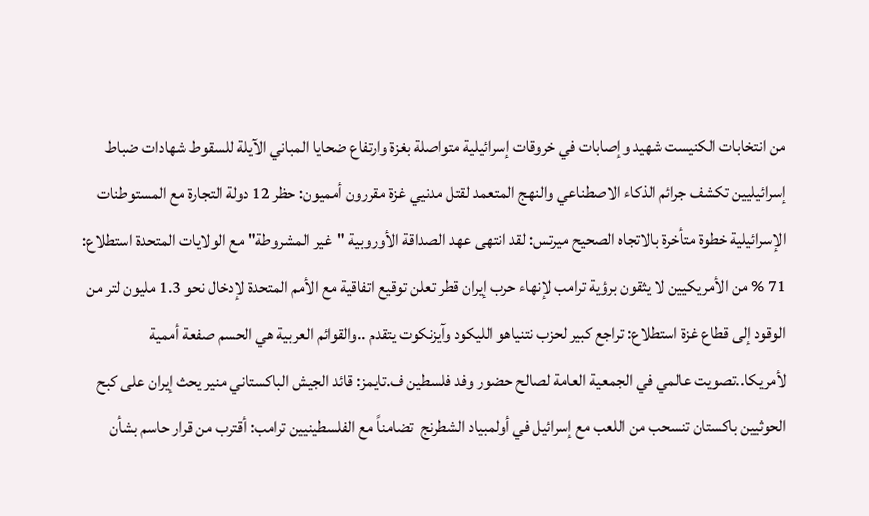من انتخابات الكنيست شهيد وإصابات في خروقات إسرائيلية متواصلة بغزة وارتفاع ضحايا المباني الآيلة للسقوط شهادات ضباط إسرائيليين تكشف جرائم الذكاء الاصطناعي والنهج المتعمد لقتل مدنيي غزة مقررون أمميون: حظر 12 دولة التجارة مع المستوطنات الإسرائيلية خطوة متأخرة بالاتجاه الصحيح ميرتس: لقد انتهى عهد الصداقة الأوروبية "غير المشروطة" مع الولايات المتحدة استطلاع: 71 % من الأمريكيين لا يثقون برؤية ترامب لإنهاء حرب إيران قطر تعلن توقيع اتفاقية مع الأمم المتحدة لإدخال نحو 1.3 مليون لتر من الوقود إلى قطاع غزة استطلاع: تراجع كبير لحزب نتنياهو الليكود وآيزنكوت يتقدم ..والقوائم العربية هي الحسم صفعة أممية لأمريكا..تصويت عالمي في الجمعية العامة لصالح حضور وفد فلسطين ف.تايمز: قائد الجيش الباكستاني منير يحث إيران على كبح الحوثيين باكستان تنسحب من اللعب مع إسرائيل في أولمبياد الشطرنج  تضامناً مع الفلسطينيين ترامب: أقترب من قرار حاسم بشأن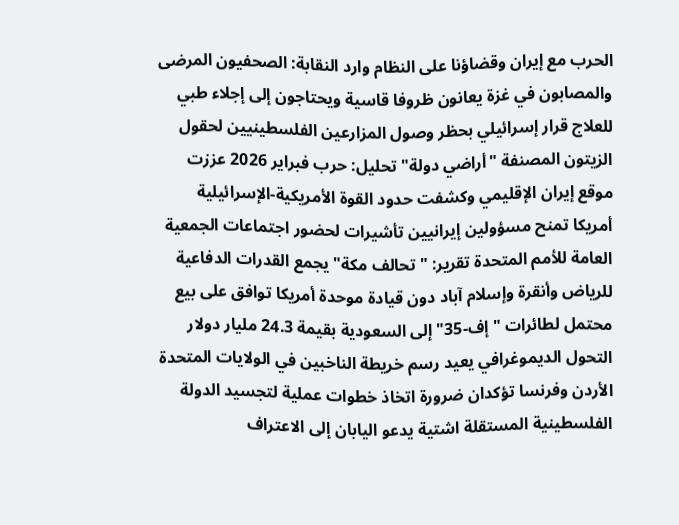الحرب مع إيران وقضاؤنا على النظام وارد النقابة: الصحفيون المرضى والمصابون في غزة يعانون ظروفا قاسية ويحتاجون إلى إجلاء طبي للعلاج قرار إسرائيلي بحظر وصول المزارعين الفلسطينيين لحقول الزيتون المصنفة "أراضي دولة" تحليل: حرب فبراير 2026 عززت موقع إيران الإقليمي وكشفت حدود القوة الأمريكية-الإسرائيلية أمريكا تمنح مسؤولين إيرانيين تأشيرات لحضور اجتماعات الجمعية العامة للأمم المتحدة تقرير: "تحالف مكة" يجمع القدرات الدفاعية للرياض وأنقرة وإسلام آباد دون قيادة موحدة أمريكا توافق على بيع محتمل لطائرات "إف-35" إلى السعودية بقيمة 24.3 مليار دولار التحول الديموغرافي يعيد رسم خريطة الناخبين في الولايات المتحدة الأردن وفرنسا تؤكدان ضرورة اتخاذ خطوات عملية لتجسيد الدولة الفلسطينية المستقلة اشتية يدعو اليابان إلى الاعتراف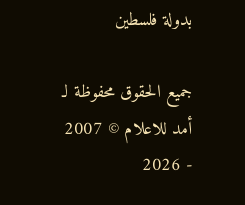بدولة فلسطين

جميع الحقوق محفوظة لـ أمد للاعلام © 2007 - 2026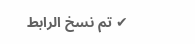✔ تم نسخ الرابط